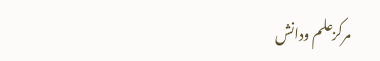مرکزعلم ودانش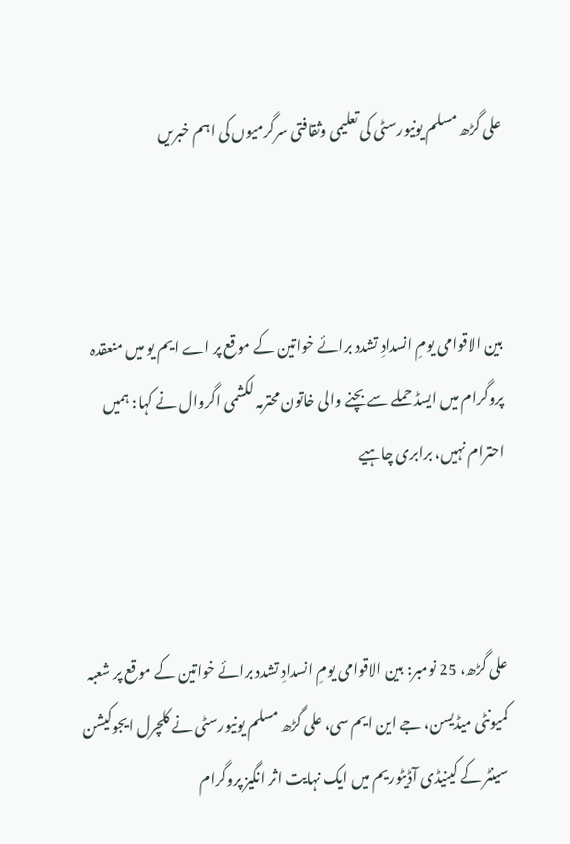علی گڑھ مسلم یونیورسٹی کی تعلیمی وثقافتی سرگرمیوں کی اہم خبریں



بین الاقوامی یومِ انسدادِ تشدد برائے خواتین کے موقع پر اے ایم یو میں منعقدہ پروگرام میں ایسڈ حملے سے بچنے والی خاتون محترمہ لکشمی اگروال نے کہا: ہمیں احترام نہیں، برابری چاہیے



علی گڑھ، 25 نومبر: بین الاقوامی یومِ انسدادِ تشدد برائے خواتین کے موقع پر شعبہ کمیونٹی میڈیسن، جے این ایم سی، علی گڑھ مسلم یونیورسٹی نے کلچرل ایجوکیشن سینٹر کے کینیڈی آڈیٹوریم میں ایک نہایت اثر انگیز پروگرام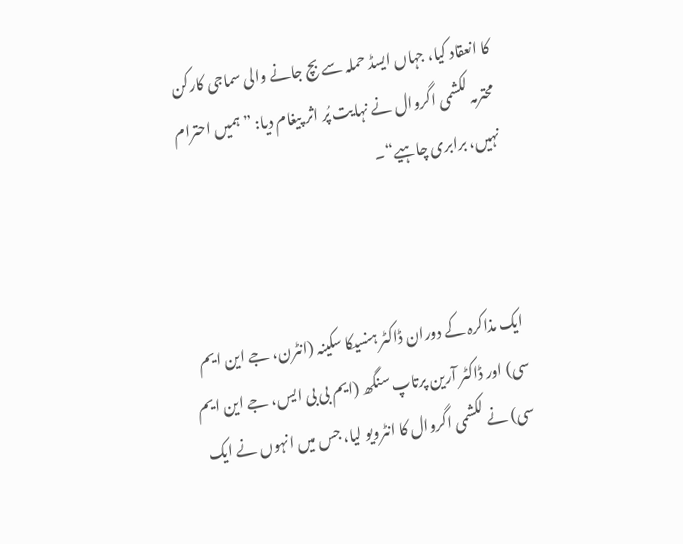کا انعقاد کیا، جہاں ایسڈ حملہ سے بچ جانے والی سماجی کارکن محترمہ لکشمی اگروال نے نہایت پُر اثر پیغام دیا: ”ہمیں احترام نہیں، برابری چاہیے“۔



ایک مذاکرہ کے دوران ڈاکٹر ہنسیکا سکینہ (انٹرن، جے این ایم سی) اور ڈاکٹر آرین پرتاپ سنگھ (ایم بی بی ایس، جے این ایم سی) نے لکشمی اگروال کا انٹرویو لیا، جس میں انہوں نے ایک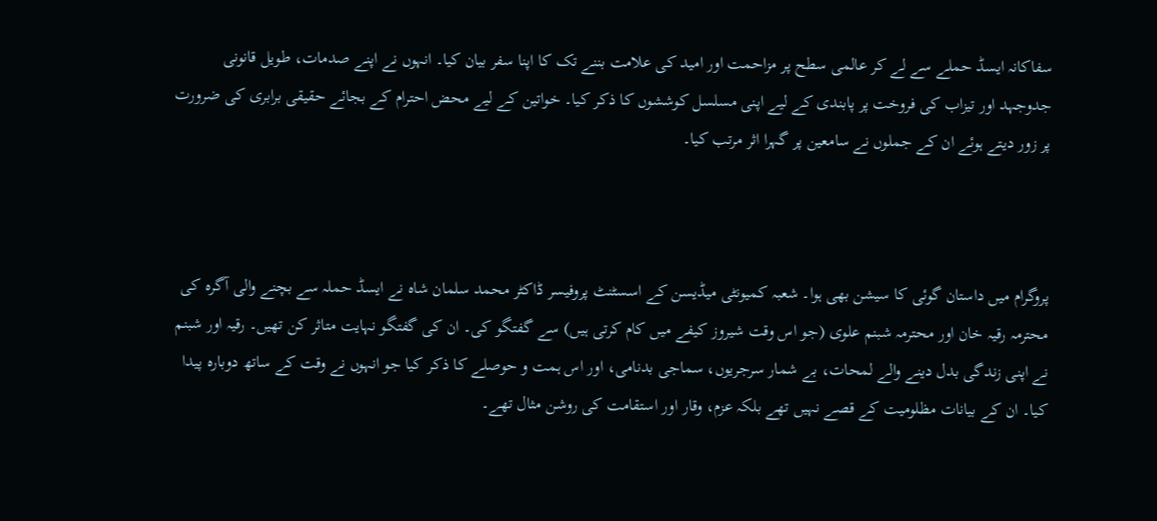سفاکانہ ایسڈ حملے سے لے کر عالمی سطح پر مزاحمت اور امید کی علامت بننے تک کا اپنا سفر بیان کیا۔ انہوں نے اپنے صدمات، طویل قانونی جدوجہد اور تیزاب کی فروخت پر پابندی کے لیے اپنی مسلسل کوششوں کا ذکر کیا۔ خواتین کے لیے محض احترام کے بجائے حقیقی برابری کی ضرورت پر زور دیتے ہوئے ان کے جملوں نے سامعین پر گہرا اثر مرتب کیا۔



پروگرام میں داستان گوئی کا سیشن بھی ہوا۔ شعبہ کمیونٹی میڈیسن کے اسسٹنٹ پروفیسر ڈاکٹر محمد سلمان شاہ نے ایسڈ حملہ سے بچنے والی آگرہ کی محترمہ رقیہ خان اور محترمہ شبنم علوی (جو اس وقت شیروز کیفے میں کام کرتی ہیں) سے گفتگو کی۔ ان کی گفتگو نہایت متاثر کن تھیں۔ رقیہ اور شبنم نے اپنی زندگی بدل دینے والے لمحات، بے شمار سرجریوں، سماجی بدنامی، اور اس ہمت و حوصلے کا ذکر کیا جو انہوں نے وقت کے ساتھ دوبارہ پیدا کیا۔ ان کے بیانات مظلومیت کے قصے نہیں تھے بلکہ عزم، وقار اور استقامت کی روشن مثال تھے۔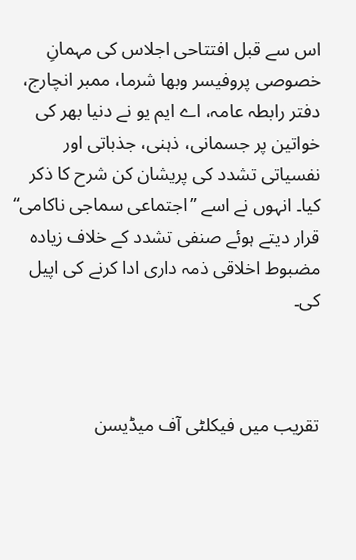اس سے قبل افتتاحی اجلاس کی مہمانِ خصوصی پروفیسر وبھا شرما، ممبر انچارج، دفتر رابطہ عامہ، اے ایم یو نے دنیا بھر کی خواتین پر جسمانی، ذہنی، جذباتی اور نفسیاتی تشدد کی پریشان کن شرح کا ذکر کیا۔ انہوں نے اسے ”اجتماعی سماجی ناکامی“ قرار دیتے ہوئے صنفی تشدد کے خلاف زیادہ مضبوط اخلاقی ذمہ داری ادا کرنے کی اپیل کی۔



تقریب میں فیکلٹی آف میڈیسن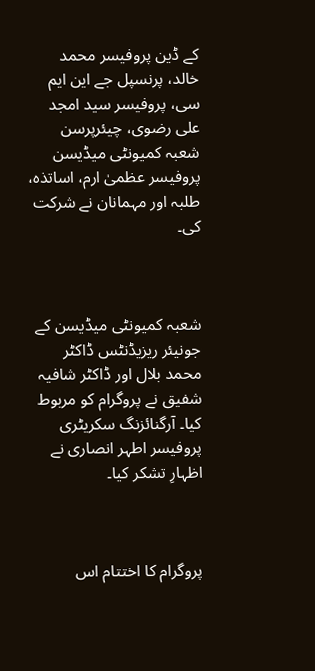کے ڈین پروفیسر محمد خالد، پرنسپل جے این ایم سی، پروفیسر سید امجد علی رضوی، چیئرپرسن شعبہ کمیونٹی میڈیسن پروفیسر عظمیٰ ارم، اساتذہ، طلبہ اور مہمانان نے شرکت کی۔



شعبہ کمیونٹی میڈیسن کے جونیئر ریزیڈنٹس ڈاکٹر محمد بلال اور ڈاکٹر شافیہ شفیق نے پروگرام کو مربوط کیا۔ آرگنائزنگ سکریٹری پروفیسر اطہر انصاری نے اظہارِ تشکر کیا۔



پروگرام کا اختتام اس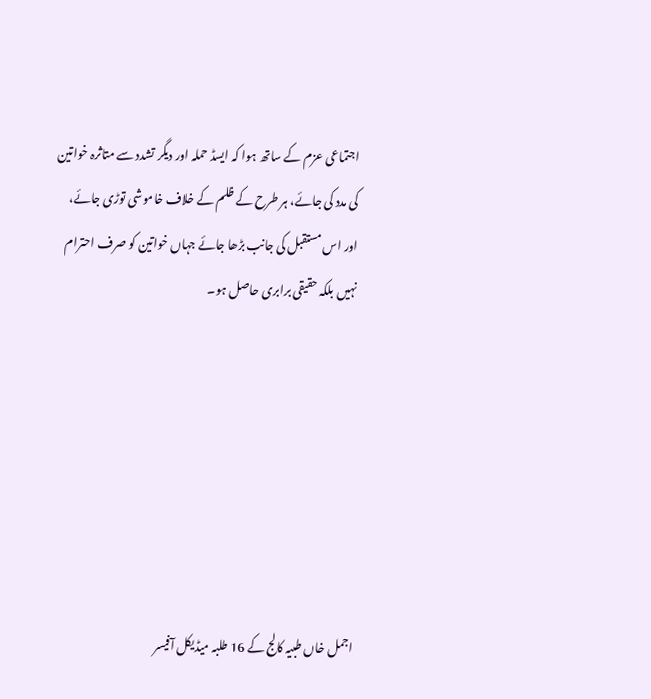اجتماعی عزم کے ساتھ ہوا کہ ایسڈ حملہ اور دیگر تشدد سے متاثرہ خواتین کی مدد کی جائے، ہر طرح کے ظلم کے خلاف خاموشی توڑی جائے، اور اس مستقبل کی جانب بڑھا جائے جہاں خواتین کو صرف احترام نہیں بلکہ حقیقی برابری حاصل ہو۔







اجمل خاں طبیہ کالج کے 16 طلبہ میڈیکل آفیسر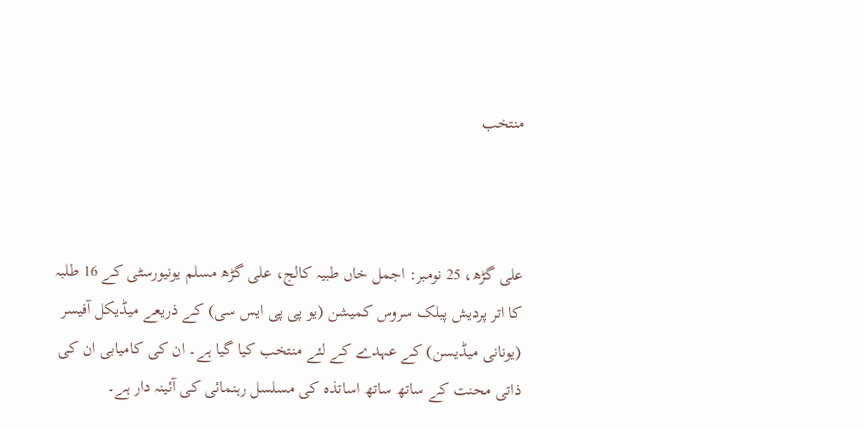منتخب



علی گڑھ، 25 نومبر: اجمل خاں طبیہ کالج، علی گڑھ مسلم یونیورسٹی کے 16 طلبہ کا اتر پردیش پبلک سروس کمیشن (یو پی پی ایس سی) کے ذریعے میڈیکل آفیسر (یونانی میڈیسن) کے عہدے کے لئے منتخب کیا گیا ہے۔ ان کی کامیابی ان کی ذاتی محنت کے ساتھ ساتھ اساتذہ کی مسلسل رہنمائی کی آئینہ دار ہے۔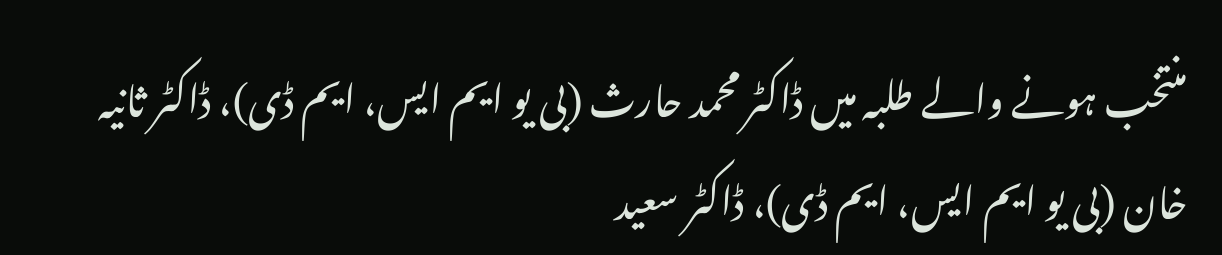منتخب ہونے والے طلبہ میں ڈاکٹر محمد حارث (بی یو ایم ایس، ایم ڈی)، ڈاکٹر ثانیہ خان (بی یو ایم ایس، ایم ڈی)، ڈاکٹر سعید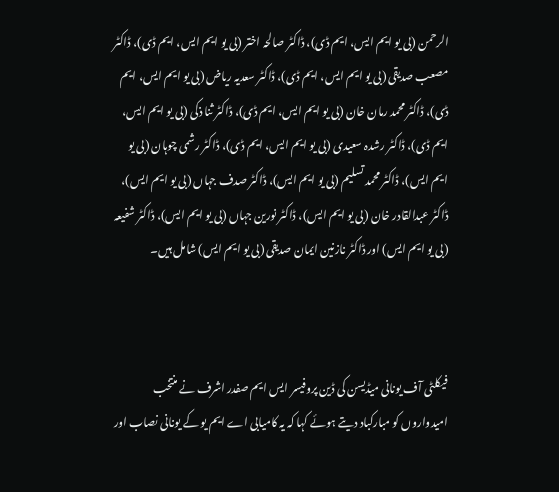الرحمن (بی یو ایم ایس، ایم ڈی)، ڈاکٹر صالحہ اختر (بی یو ایم ایس، ایم ڈی)، ڈاکٹر مصعب صدیقی (بی یو ایم ایس، ایم ڈی)، ڈاکٹر سعدیہ ریاض (بی یو ایم ایس، ایم ڈی)، ڈاکٹر محمد رمان خان (بی یو ایم ایس، ایم ڈی)، ڈاکٹر ثنا ذکی (بی یو ایم ایس، ایم ڈی)، ڈاکٹر رشدہ سعیدی (بی یو ایم ایس، ایم ڈی)، ڈاکٹر رشمی چوہان (بی یو ایم ایس)، ڈاکٹر محمد تسلیم (بی یو ایم ایس)، ڈاکٹر صدف جہاں (بی یو ایم ایس)، ڈاکٹر عبدالقادر خان (بی یو ایم ایس)، ڈاکٹر نورین جہاں (بی یو ایم ایس)، ڈاکٹر شفیعہ (بی یو ایم ایس) اور ڈاکٹر نازنین ایمان صدیقی (بی یو ایم ایس) شامل ہیں۔



فیکلٹی آف یونانی میڈیسن کی ڈین پروفیسر ایس ایم صفدر اشرف نے منتخب امیدواروں کو مبارکباد دیتے ہوئے کہا کہ یہ کامیابی اے ایم یو کے یونانی نصاب اور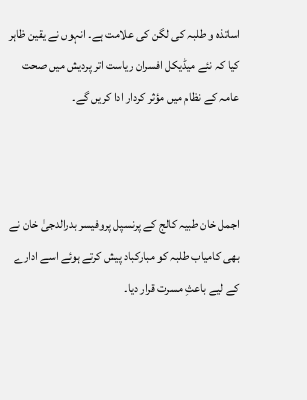اساتذہ و طلبہ کی لگن کی علامت ہے۔ انہوں نے یقین ظاہر کیا کہ نئے میڈیکل افسران ریاست اتر پردیش میں صحت عامہ کے نظام میں مؤثر کردار ادا کریں گے۔



اجمل خان طبیہ کالج کے پرنسپل پروفیسر بدرالدجیٰ خان نے بھی کامیاب طلبہ کو مبارکباد پیش کرتے ہوئے اسے ادارے کے لیے باعثِ مسرت قرار دیا۔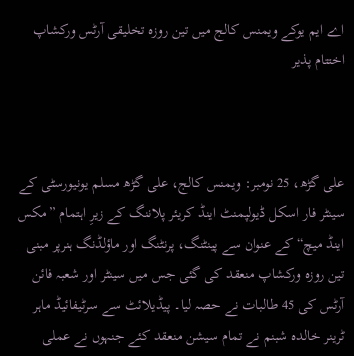اے ایم یوکے ویمنس کالج میں تین روزہ تخلیقی آرٹس ورکشاپ اختتام پذیر



علی گڑھ، 25 نومبر: ویمنس کالج، علی گڑھ مسلم یونیورسٹی کے سینٹر فار اسکل ڈیولپمنٹ اینڈ کریئر پلاننگ کے زیرِ اہتمام ”مکس اینڈ میچ“ کے عنوان سے پینٹنگ، پرنٹنگ اور ماؤلڈنگ ہنرپر مبنی تین روزہ ورکشاپ منعقد کی گئی جس میں سینٹر اور شعبہ فائن آرٹس کی 45 طالبات نے حصہ لیا۔ پیڈیلائٹ سے سرٹیفائیڈ ماہر ٹرینر خالدہ شبنم نے تمام سیشن منعقد کئے جنہوں نے عملی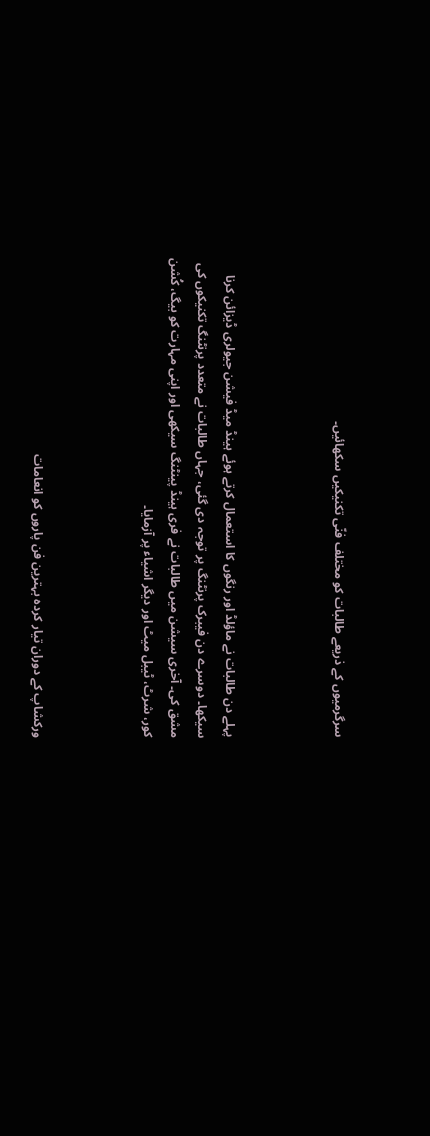سرگرمیوں کے ذریعے طالبات کو مختلف فنّی تکنیکیں سکھائیں۔



پہلے دن طالبات نے ماؤلڈ اور رنگوں کا استعمال کرتے ہوئے ہینڈ میڈ فیشن جیولری ڈیزائن کرنا سیکھا۔ دوسرے دن فیبرک پرنٹنگ پر توجہ دی گئی، جہاں طالبات نے متعدد پرنٹنگ تکنیکوں کی مشق کی۔ آخری سیشن میں طالبات نے فری ہینڈ پینٹنگ سیکھی اور اپنی مہارت کو بیگ، کُشن کور، شرٹ، ٹیبل میٹ اور دیگر اشیاء پر آزمایا۔



ورکشاپ کے دوران تیار کردہ بہترین فن پاروں کو انعامات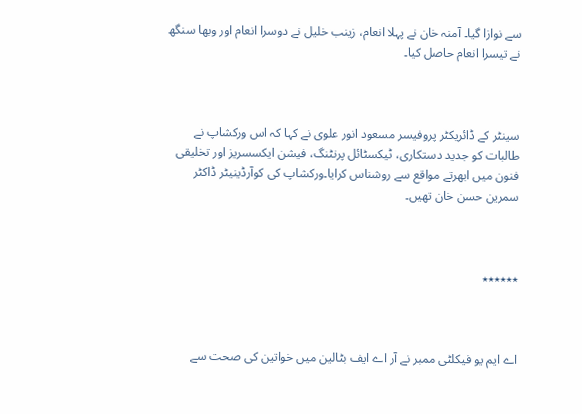سے نوازا گیا۔ آمنہ خان نے پہلا انعام، زینب خلیل نے دوسرا انعام اور وبھا سنگھ نے تیسرا انعام حاصل کیا۔



سینٹر کے ڈائریکٹر پروفیسر مسعود انور علوی نے کہا کہ اس ورکشاپ نے طالبات کو جدید دستکاری، ٹیکسٹائل پرنٹنگ، فیشن ایکسسریز اور تخلیقی فنون میں ابھرتے مواقع سے روشناس کرایا۔ورکشاپ کی کوآرڈینیٹر ڈاکٹر سمرین حسن خان تھیں۔



٭٭٭٭٭٭



اے ایم یو فیکلٹی ممبر نے آر اے ایف بٹالین میں خواتین کی صحت سے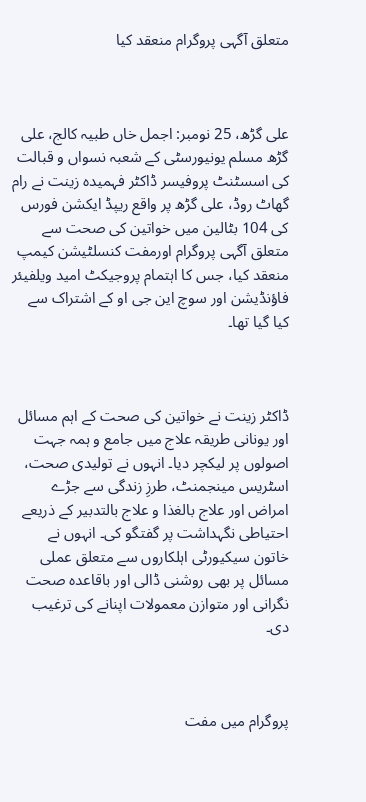متعلق آگہی پروگرام منعقد کیا



علی گڑھ، 25 نومبر: اجمل خاں طبیہ کالج، علی گڑھ مسلم یونیورسٹی کے شعبہ نسواں و قبالت کی اسسٹنٹ پروفیسر ڈاکٹر فہمیدہ زینت نے رام گھاٹ روڈ، علی گڑھ پر واقع ریپڈ ایکشن فورس کی 104 بٹالین میں خواتین کی صحت سے متعلق آگہی پروگرام اورمفت کنسلٹیشن کیمپ منعقد کیا، جس کا اہتمام پروجیکٹ امید ویلفیئر فاؤنڈیشن اور سوچ این جی او کے اشتراک سے کیا گیا تھا۔



ڈاکٹر زینت نے خواتین کی صحت کے اہم مسائل اور یونانی طریقہ علاج میں جامع و ہمہ جہت اصولوں پر لیکچر دیا۔ انہوں نے تولیدی صحت، اسٹریس مینجمنٹ، طرزِ زندگی سے جڑے امراض اور علاج بالغذا و علاج بالتدبیر کے ذریعے احتیاطی نگہداشت پر گفتگو کی۔ انہوں نے خاتون سیکیورٹی اہلکاروں سے متعلق عملی مسائل پر بھی روشنی ڈالی اور باقاعدہ صحت نگرانی اور متوازن معمولات اپنانے کی ترغیب دی۔



پروگرام میں مفت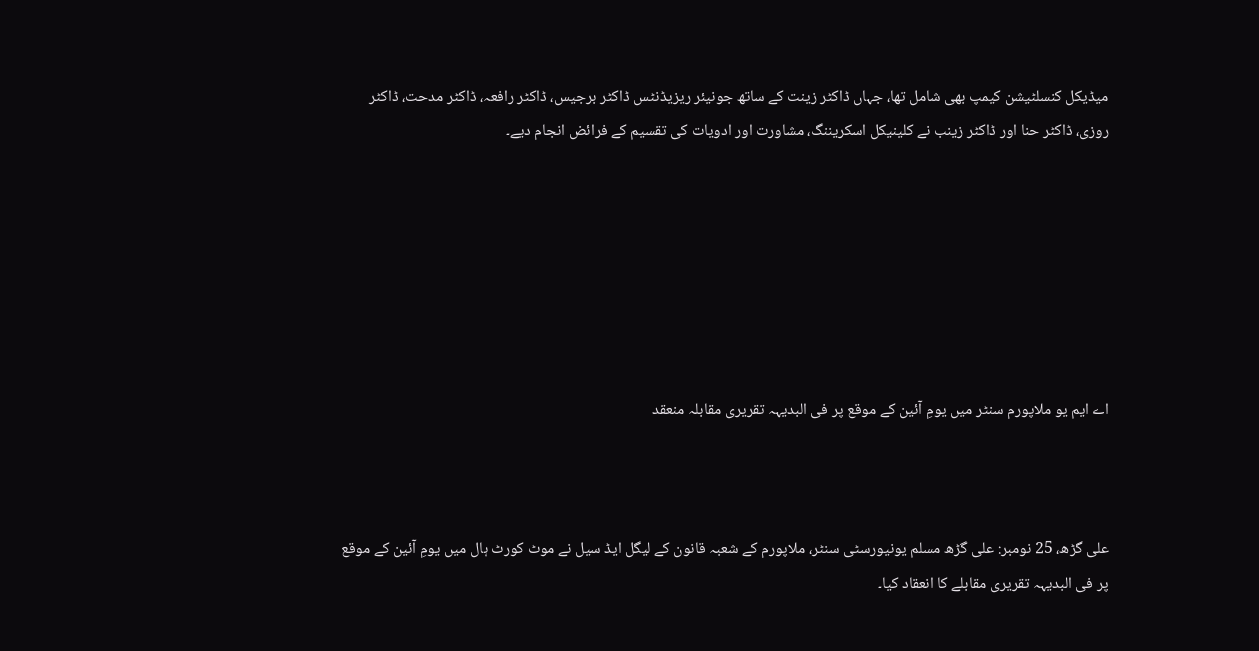میڈیکل کنسلٹیشن کیمپ بھی شامل تھا، جہاں ڈاکٹر زینت کے ساتھ جونیئر ریزیڈنٹس ڈاکٹر برجیس، ڈاکٹر رافعہ، ڈاکٹر مدحت، ڈاکٹر روزی، ڈاکٹر حنا اور ڈاکٹر زینب نے کلینیکل اسکریننگ، مشاورت اور ادویات کی تقسیم کے فرائض انجام دیے۔







اے ایم یو ملاپورم سنٹر میں یومِ آئین کے موقع پر فی البدیہہ تقریری مقابلہ منعقد



علی گڑھ، 25 نومبر: علی گڑھ مسلم یونیورسٹی سنٹر، ملاپورم کے شعبہ قانون کے لیگل ایڈ سیل نے موٹ کورٹ ہال میں یومِ آئین کے موقع پر فی البدیہہ تقریری مقابلے کا انعقاد کیا۔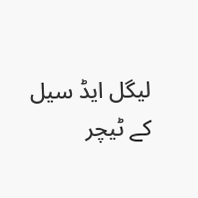لیگل ایڈ سیل کے ٹیچر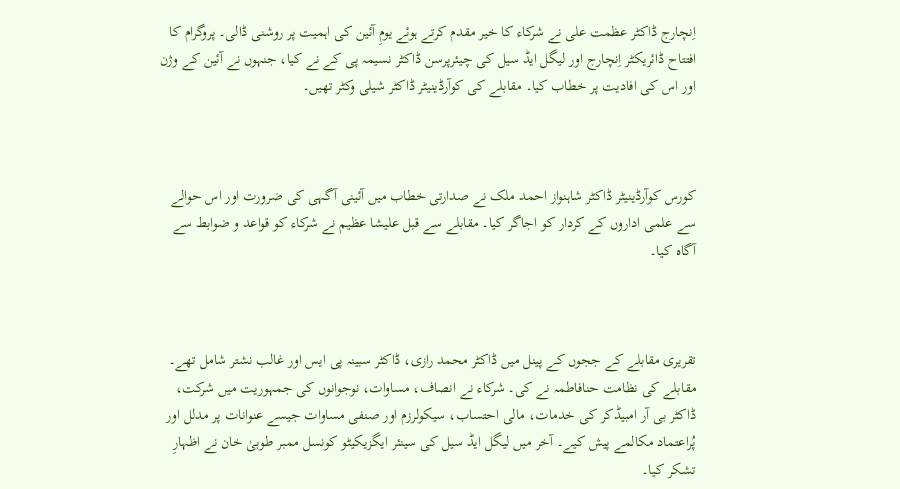اِنچارج ڈاکٹر عظمت علی نے شرکاء کا خیر مقدم کرتے ہوئے یومِ آئین کی اہمیت پر روشنی ڈالی۔ پروگرام کا افتتاح ڈائریکٹر اِنچارج اور لیگل ایڈ سیل کی چیئرپرسن ڈاکٹر نسیمہ پی کے نے کیا، جنہوں نے آئین کے وژن اور اس کی افادیت پر خطاب کیا۔ مقابلے کی کوآرڈینیٹر ڈاکٹر شیلی وکٹر تھیں۔



کورس کوآرڈینیٹر ڈاکٹر شاہنواز احمد ملک نے صدارتی خطاب میں آئینی آگہی کی ضرورت اور اس حوالے سے علمی اداروں کے کردار کو اجاگر کیا۔ مقابلے سے قبل علیشا عظیم نے شرکاء کو قواعد و ضوابط سے آگاہ کیا۔



تقریری مقابلے کے ججوں کے پینل میں ڈاکٹر محمد رازی، ڈاکٹر سبینہ پی ایس اور غالب نشتر شامل تھے۔ مقابلے کی نظامت حنافاطمہ نے کی۔ شرکاء نے انصاف، مساوات، نوجوانوں کی جمہوریت میں شرکت، ڈاکٹر بی آر امبیڈکر کی خدمات، مالی احتساب، سیکولرزم اور صنفی مساوات جیسے عنوانات پر مدلل اور پُراعتماد مکالمے پیش کیے۔ آخر میں لیگل ایڈ سیل کی سینئر ایگزیکیٹو کونسل ممبر طوبیٰ خان نے اظہارِ تشکر کیا۔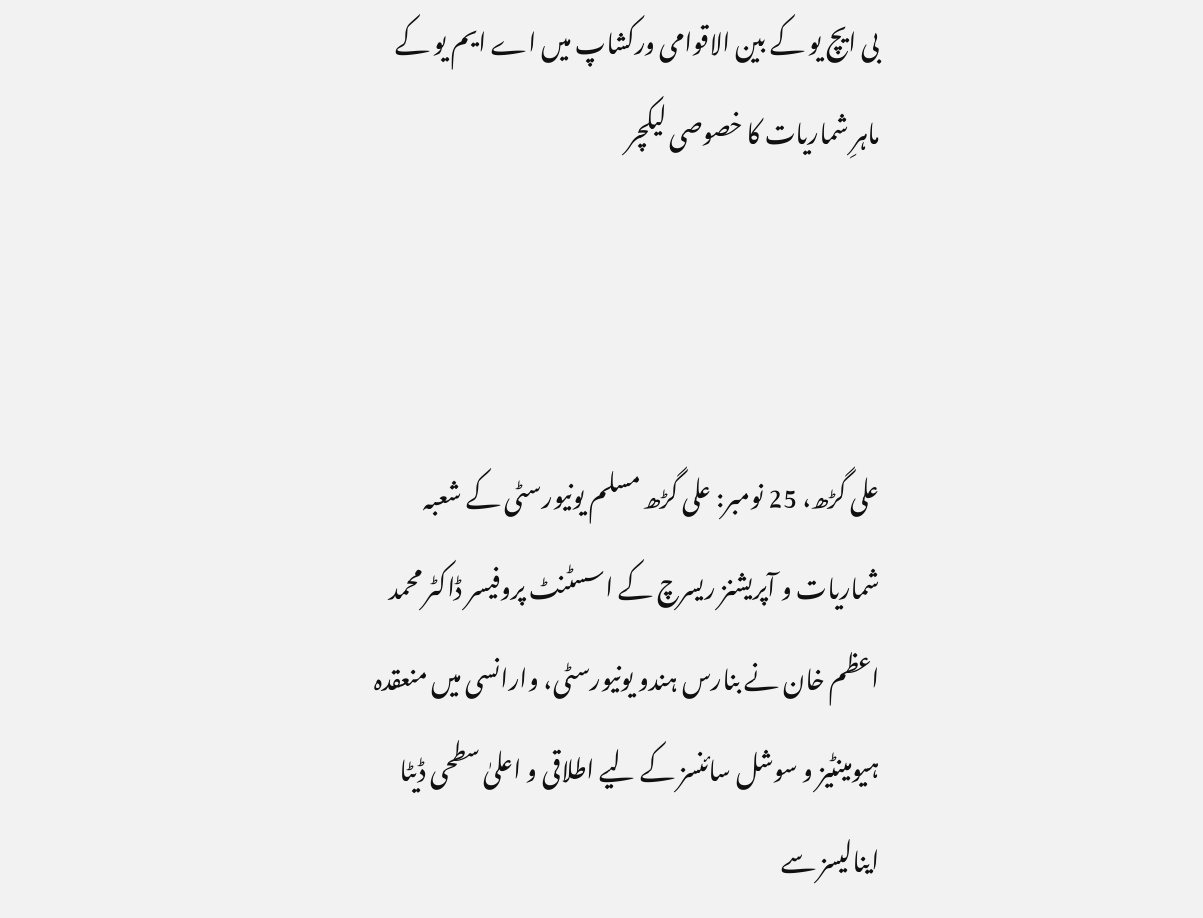بی ایچ یو کے بین الاقوامی ورکشاپ میں اے ایم یو کے ماہرِ شماریات کا خصوصی لیکچر



علی گڑھ، 25 نومبر: علی گڑھ مسلم یونیورسٹی کے شعبہ شماریات و آپریشنز ریسرچ کے اسسٹنٹ پروفیسر ڈاکٹر محمد اعظم خان نے بنارس ہندو یونیورسٹی، وارانسی میں منعقدہ ہیومینٹیز و سوشل سائنسز کے لیے اطلاقی و اعلیٰ سطحی ڈیٹا اینالیسز سے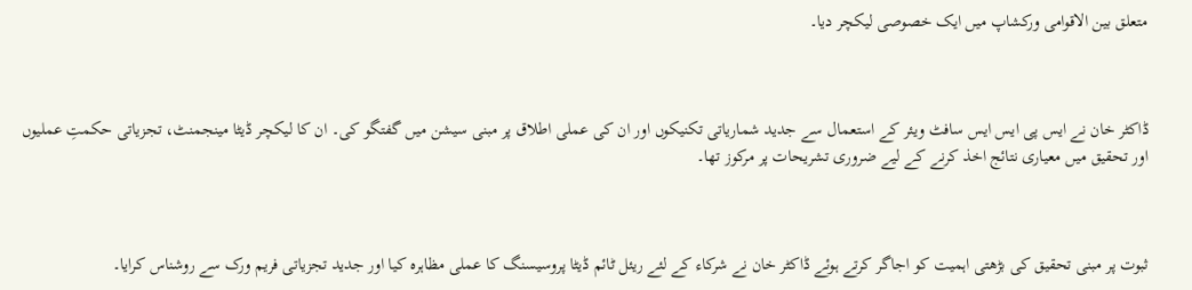متعلق بین الاقوامی ورکشاپ میں ایک خصوصی لیکچر دیا۔



ڈاکٹر خان نے ایس پی ایس ایس سافٹ ویئر کے استعمال سے جدید شماریاتی تکنیکوں اور ان کی عملی اطلاق پر مبنی سیشن میں گفتگو کی۔ ان کا لیکچر ڈیٹا مینجمنٹ، تجزیاتی حکمتِ عملیوں اور تحقیق میں معیاری نتائج اخذ کرنے کے لیے ضروری تشریحات پر مرکوز تھا۔



ثبوت پر مبنی تحقیق کی بڑھتی اہمیت کو اجاگر کرتے ہوئے ڈاکٹر خان نے شرکاء کے لئے ریئل ٹائم ڈیٹا پروسیسنگ کا عملی مظاہرہ کیا اور جدید تجزیاتی فریم ورک سے روشناس کرایا۔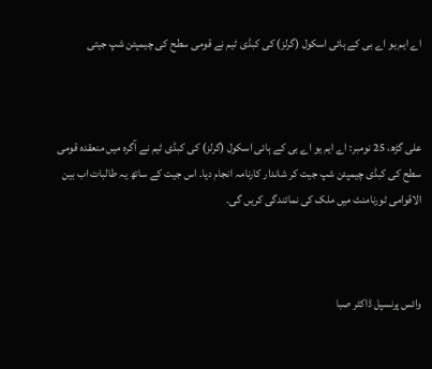اے ایم یو اے بی کے ہائی اسکول (گرلز) کی کبڈی ٹیم نے قومی سطح کی چیمپئن شپ جیتی



علی گڑھ، 25 نومبر: اے ایم یو اے بی کے ہائی اسکول (گرلز) کی کبڈی ٹیم نے آگرہ میں منعقدہ قومی سطح کی کبڈی چیمپئن شپ جیت کر شاندار کارنامہ انجام دیا۔ اس جیت کے ساتھ یہ طالبات اب بین الاقوامی ٹورنامنٹ میں ملک کی نمائندگی کریں گی۔



وائس پرنسپل ڈاکٹر صبا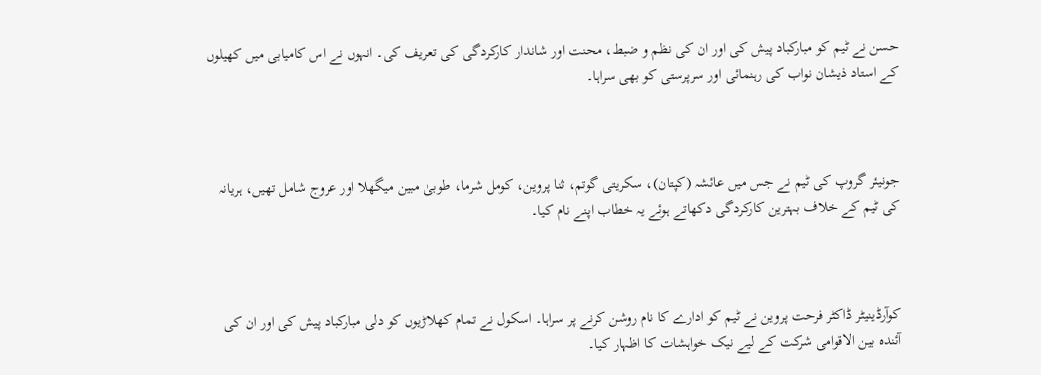حسن نے ٹیم کو مبارکباد پیش کی اور ان کی نظم و ضبط، محنت اور شاندار کارکردگی کی تعریف کی۔ انہوں نے اس کامیابی میں کھیلوں کے استاد ذیشان نواب کی رہنمائی اور سرپرستی کو بھی سراہا۔



جونیئر گروپ کی ٹیم نے جس میں عائشہ (کپتان)، سکریتی گوتم، ثنا پروین، کومل شرما، طوبیٰ مبین میگھلا اور عروج شامل تھیں، ہریانہ کی ٹیم کے خلاف بہترین کارکردگی دکھاتے ہوئے یہ خطاب اپنے نام کیا۔



کوآرڈینیٹر ڈاکٹر فرحت پروین نے ٹیم کو ادارے کا نام روشن کرنے پر سراہا۔ اسکول نے تمام کھلاڑیوں کو دلی مبارکباد پیش کی اور ان کی آئندہ بین الاقوامی شرکت کے لیے نیک خواہشات کا اظہار کیا۔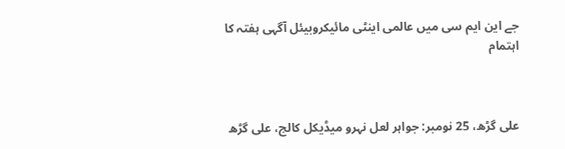جے این ایم سی میں عالمی اینٹی مائیکروبیئل آگہی ہفتہ کا اہتمام



علی گڑھ، 25 نومبر: جواہر لعل نہرو میڈیکل کالج، علی گڑھ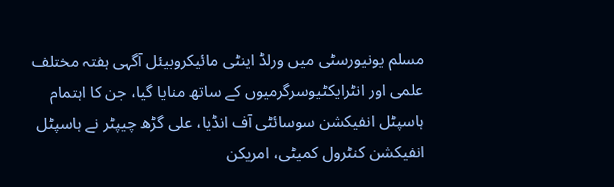مسلم یونیورسٹی میں ورلڈ اینٹی مائیکروبیئل آگہی ہفتہ مختلف علمی اور انٹرایکٹیوسرگرمیوں کے ساتھ منایا گیا، جن کا اہتمام ہاسپٹل انفیکشن سوسائٹی آف انڈیا، علی گڑھ چیپٹر نے ہاسپٹل انفیکشن کنٹرول کمیٹی، امریکن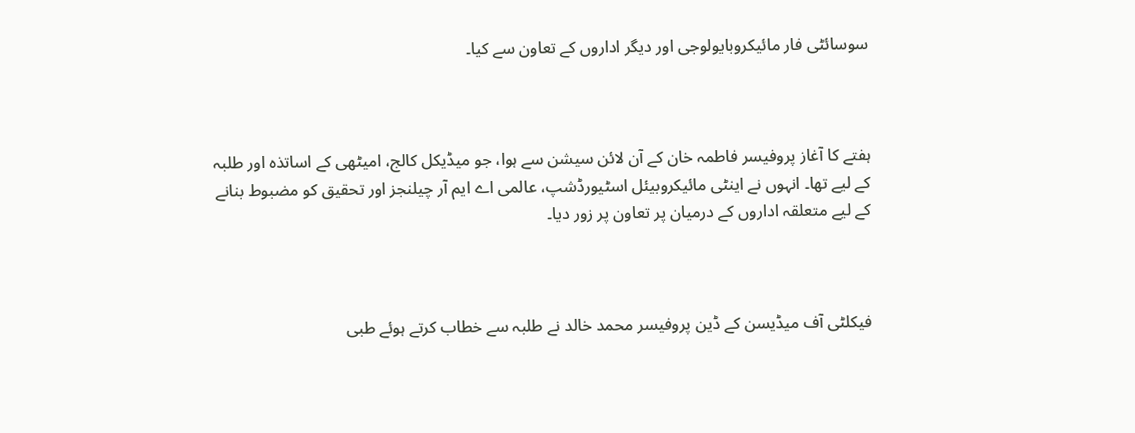سوسائٹی فار مائیکروبایولوجی اور دیگر اداروں کے تعاون سے کیا۔



ہفتے کا آغاز پروفیسر فاطمہ خان کے آن لائن سیشن سے ہوا، جو میڈیکل کالج، امیٹھی کے اساتذہ اور طلبہ کے لیے تھا۔ انہوں نے اینٹی مائیکروبیئل اسٹیورڈشپ، عالمی اے ایم آر چیلنجز اور تحقیق کو مضبوط بنانے کے لیے متعلقہ اداروں کے درمیان پر تعاون پر زور دیا۔



فیکلٹی آف میڈیسن کے ڈین پروفیسر محمد خالد نے طلبہ سے خطاب کرتے ہوئے طبی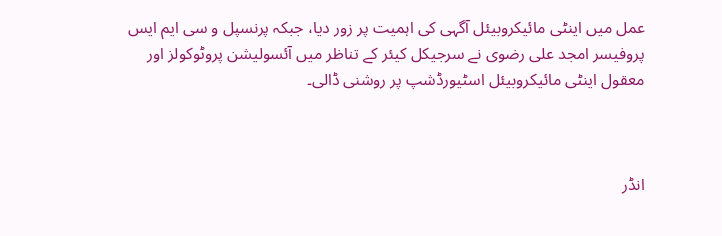عمل میں اینٹی مائیکروبیئل آگہی کی اہمیت پر زور دیا، جبکہ پرنسپل و سی ایم ایس پروفیسر امجد علی رضوی نے سرجیکل کیئر کے تناظر میں آئسولیشن پروٹوکولز اور معقول اینٹی مائیکروبیئل اسٹیورڈشپ پر روشنی ڈالی۔



انڈر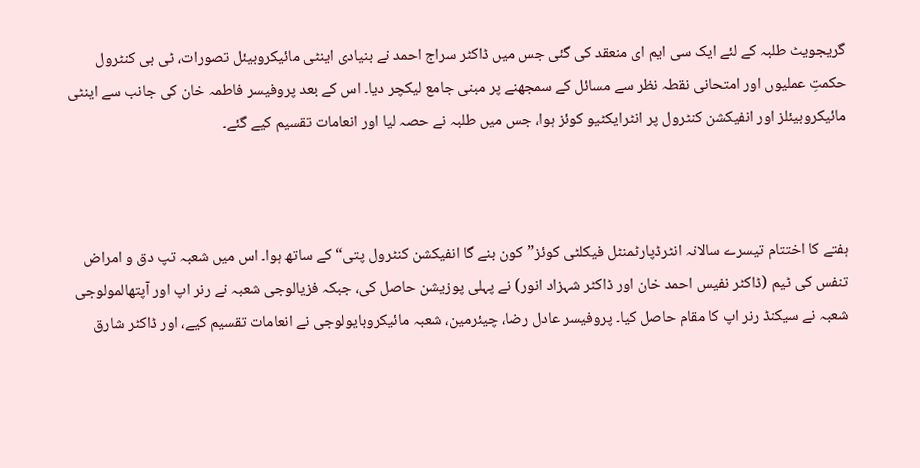گریجویٹ طلبہ کے لئے ایک سی ایم ای منعقد کی گئی جس میں ڈاکٹر سراج احمد نے بنیادی اینٹی مائیکروبیئل تصورات، ٹی بی کنٹرول حکمتِ عملیوں اور امتحانی نقطہ نظر سے مسائل کے سمجھنے پر مبنی جامع لیکچر دیا۔ اس کے بعد پروفیسر فاطمہ خان کی جانب سے اینٹی مائیکروبیئلز اور انفیکشن کنٹرول پر انٹرایکٹیو کوئز ہوا، جس میں طلبہ نے حصہ لیا اور انعامات تقسیم کیے گئے۔



ہفتے کا اختتام تیسرے سالانہ انٹرڈپارٹمنٹل فیکلٹی کوئز”کون بنے گا انفیکشن کنٹرول پتی“ کے ساتھ ہوا۔ اس میں شعبہ تپ دق و امراض تنفس کی ٹیم (ڈاکٹر نفیس احمد خان اور ڈاکٹر شہزاد انور) نے پہلی پوزیشن حاصل کی، جبکہ فزیالوجی شعبہ نے رنر اپ اور آپتھالمولوجی شعبہ نے سیکنڈ رنر اپ کا مقام حاصل کیا۔ پروفیسر عادل رضا، چیئرمین، شعبہ مائیکروبایولوجی نے انعامات تقسیم کیے، اور ڈاکٹر شارق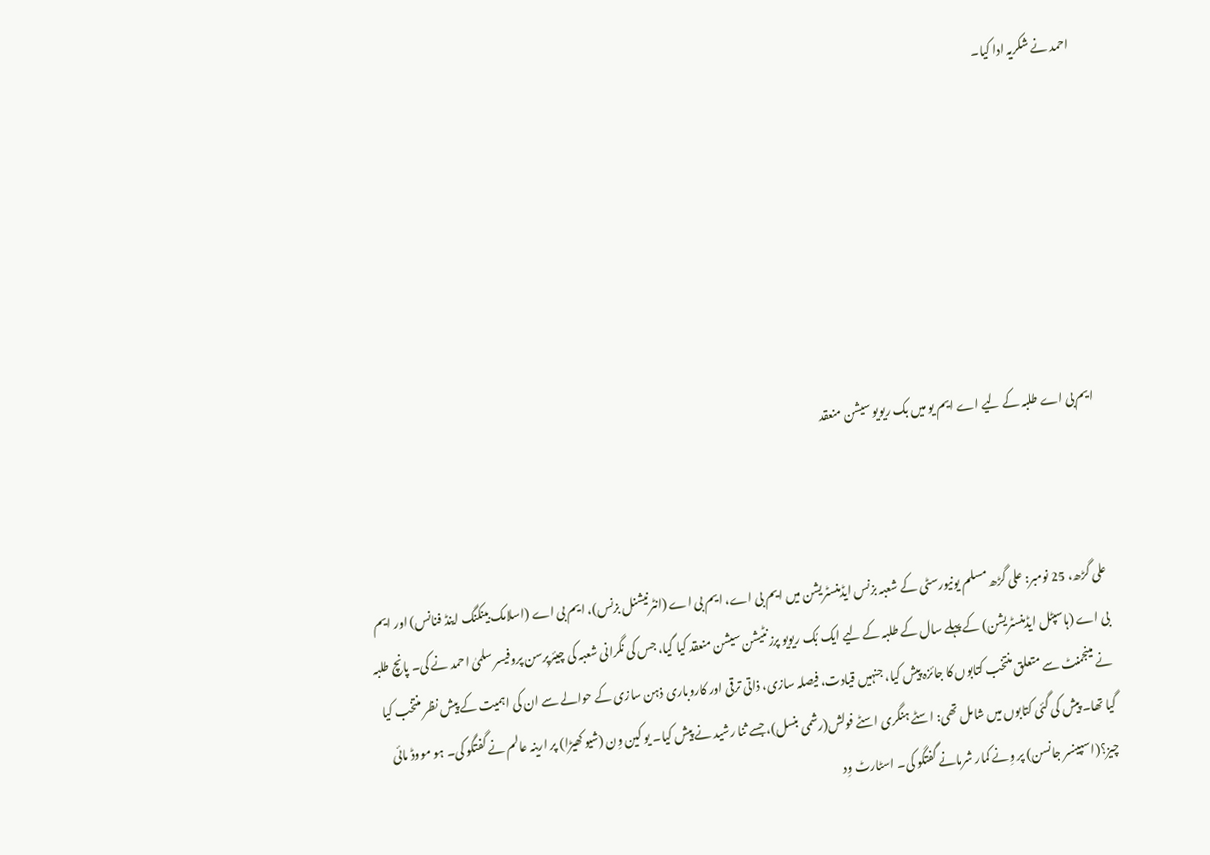احمد نے شکریہ ادا کیا۔







ایم بی اے طلبہ کے لیے اے ایم یو میں بک ریویو سیشن منعقد



علی گڑھ، 25 نومبر: علی گڑھ مسلم یونیورسٹی کے شعبہ بزنس ایڈمنسٹریشن میں ایم بی اے، ایم بی اے (انٹرنیشنل بزنس)، ایم بی اے (اسلامک بینکنگ اینڈ فنانس) اور ایم بی اے (ہاسپٹل ایڈمنسٹریشن) کے پہلے سال کے طلبہ کے لیے ایک بُک ریویو پرزنٹیشن سیشن منعقد کیا گیا، جس کی نگرانی شعبہ کی چیئرپرسن پروفیسر سلمیٰ احمد نے کی۔ پانچ طلبہ نے مینجمنٹ سے متعلق منتخب کتابوں کا جائزہ پیش کیا، جنہیں قیادت، فیصلہ سازی، ذاتی ترقی اور کاروباری ذہن سازی کے حوالے سے ان کی اہمیت کے پیش نظر منتخب کیا گیا تھا۔ پیش کی گئی کتابوں میں شامل تھی: اسٹے ہنگری اسٹے فولش(رشمی بنسل)، جسے ثنا رشید نے پیش کیا۔ یو کین وِن (شیو کھیڑا) پر ارینہ عالم نے گفتگو کی۔ ہو مووڈ مائی چیز؟(اسپینسر جانسن) پر وِنے کمار شرمانے گفتگو کی۔ اسٹارٹ وِد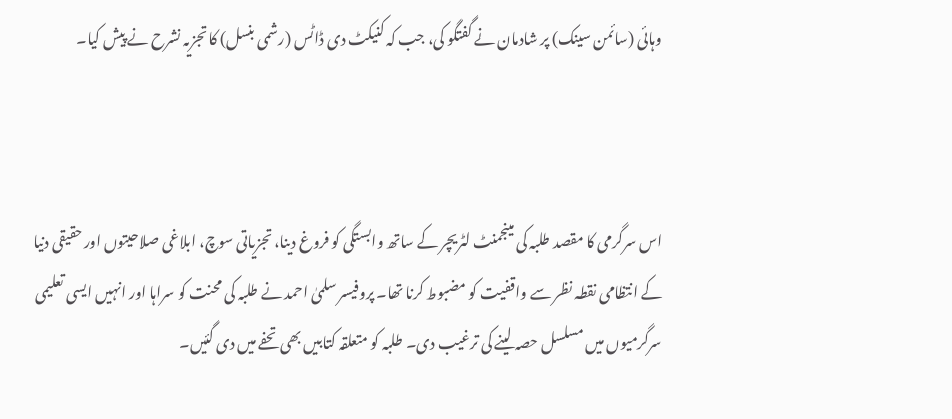وہائی (سائمن سینک) پر شادمان نے گفتگو کی، جب کہ کنیکٹ دی ڈاٹس (رشمی بنسل) کا تجزیہ نشرح نے پیش کیا۔



اس سرگرمی کا مقصد طلبہ کی مینجمنٹ لٹریچر کے ساتھ وابستگی کو فروغ دینا، تجزیاتی سوچ، ابلاغی صلاحیتوں اور حقیقی دنیا کے انتظامی نقطہ نظر سے واقفیت کو مضبوط کرنا تھا۔ پروفیسر سلمیٰ احمد نے طلبہ کی محنت کو سراہا اور انہیں ایسی تعلیمی سرگرمیوں میں مسلسل حصہ لینے کی ترغیب دی۔ طلبہ کو متعلقہ کتابیں بھی تحفے میں دی گئیں۔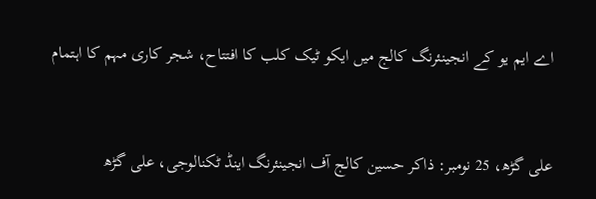اے ایم یو کے انجینئرنگ کالج میں ایکو ٹیک کلب کا افتتاح، شجر کاری مہم کا اہتمام



علی گڑھ، 25 نومبر: ذاکر حسین کالج آف انجینئرنگ اینڈ ٹکنالوجی، علی گڑھ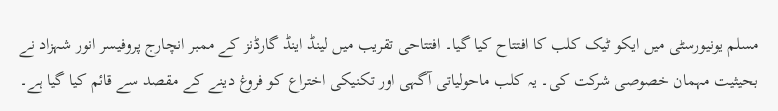مسلم یونیورسٹی میں ایکو ٹیک کلب کا افتتاح کیا گیا۔ افتتاحی تقریب میں لینڈ اینڈ گارڈنز کے ممبر انچارج پروفیسر انور شہزاد نے بحیثیت مہمان خصوصی شرکت کی۔ یہ کلب ماحولیاتی آگہی اور تکنیکی اختراع کو فروغ دینے کے مقصد سے قائم کیا گیا ہے۔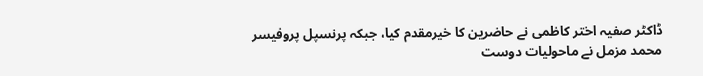ڈاکٹر صفیہ اختر کاظمی نے حاضرین کا خیرمقدم کیا، جبکہ پرنسپل پروفیسر محمد مزمل نے ماحولیات دوست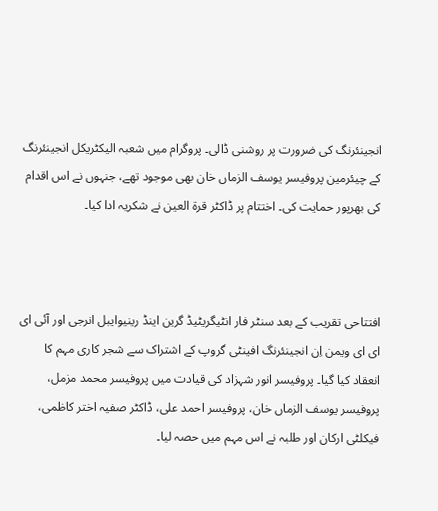انجینئرنگ کی ضرورت پر روشنی ڈالی۔ پروگرام میں شعبہ الیکٹریکل انجینئرنگ کے چیئرمین پروفیسر یوسف الزماں خان بھی موجود تھے، جنہوں نے اس اقدام کی بھرپور حمایت کی۔ اختتام پر ڈاکٹر قرۃ العین نے شکریہ ادا کیا۔



افتتاحی تقریب کے بعد سنٹر فار انٹیگریٹیڈ گرین اینڈ رینیوایبل انرجی اور آئی ای ای ای ویمن اِن انجینئرنگ افینٹی گروپ کے اشتراک سے شجر کاری مہم کا انعقاد کیا گیا۔ پروفیسر انور شہزاد کی قیادت میں پروفیسر محمد مزمل، پروفیسر یوسف الزماں خان، پروفیسر احمد علی، ڈاکٹر صفیہ اختر کاظمی، فیکلٹی ارکان اور طلبہ نے اس مہم میں حصہ لیا۔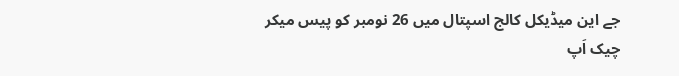جے این میڈیکل کالج اسپتال میں 26 نومبر کو پیس میکر چیک اَپ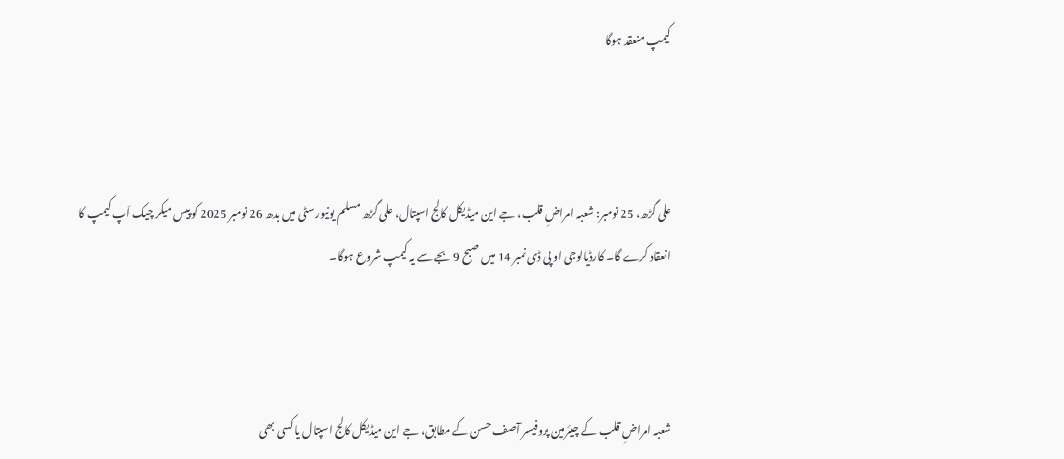کیمپ منعقد ہوگا



علی گڑھ، 25 نومبر: شعبہ امراضِ قلب، جے این میڈیکل کالج اسپتال، علی گڑھ مسلم یونیورسٹی میں بدھ 26 نومبر 2025 کو پیس میکر چیک اَپ کیمپ کا انعقاد کرے گا۔ کارڈیالوجی او پی ڈی نمبر 14 میں صبح 9 بجے سے یہ کیمپ شروع ہوگا۔



شعبہ امراضِ قلب کے چیئرمین پروفیسر آصف حسن کے مطابق، جے این میڈیکل کالج اسپتال یا کسی بھی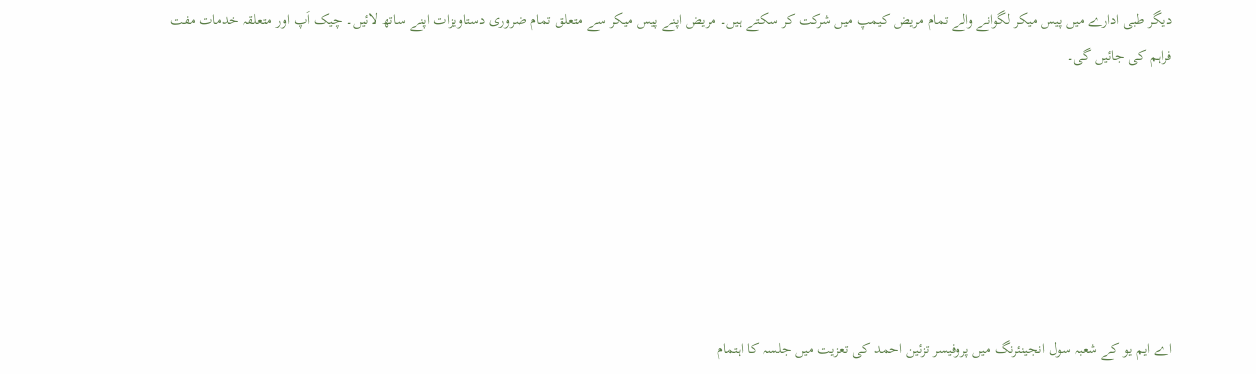دیگر طبی ادارے میں پیس میکر لگوانے والے تمام مریض کیمپ میں شرکت کر سکتے ہیں۔ مریض اپنے پیس میکر سے متعلق تمام ضروری دستاویزات اپنے ساتھ لائیں۔ چیک اَپ اور متعلقہ خدمات مفت فراہم کی جائیں گی۔







اے ایم یو کے شعبہ سول انجینئرنگ میں پروفیسر تزئین احمد کی تعزیت میں جلسہ کا اہتمام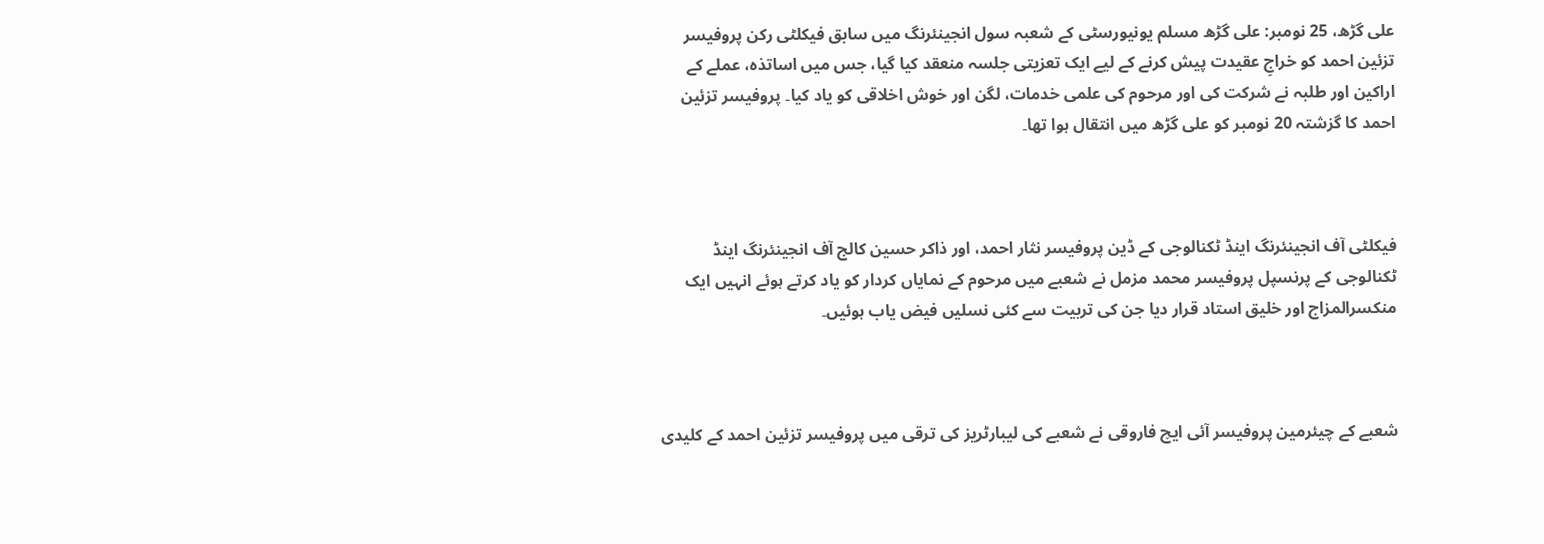علی گڑھ، 25 نومبر: علی گڑھ مسلم یونیورسٹی کے شعبہ سول انجینئرنگ میں سابق فیکلٹی رکن پروفیسر تزئین احمد کو خراجِ عقیدت پیش کرنے کے لیے ایک تعزیتی جلسہ منعقد کیا گیا، جس میں اساتذہ، عملے کے اراکین اور طلبہ نے شرکت کی اور مرحوم کی علمی خدمات، لگن اور خوش اخلاقی کو یاد کیا۔ پروفیسر تزئین احمد کا گزشتہ 20 نومبر کو علی گڑھ میں انتقال ہوا تھا۔



فیکلٹی آف انجینئرنگ اینڈ ٹکنالوجی کے ڈین پروفیسر نثار احمد، اور ذاکر حسین کالج آف انجینئرنگ اینڈ ٹکنالوجی کے پرنسپل پروفیسر محمد مزمل نے شعبے میں مرحوم کے نمایاں کردار کو یاد کرتے ہوئے انہیں ایک منکسرالمزاج اور خلیق استاد قرار دیا جن کی تربیت سے کئی نسلیں فیض یاب ہوئیں۔



شعبے کے چیئرمین پروفیسر آئی ایچ فاروقی نے شعبے کی لیبارٹریز کی ترقی میں پروفیسر تزئین احمد کے کلیدی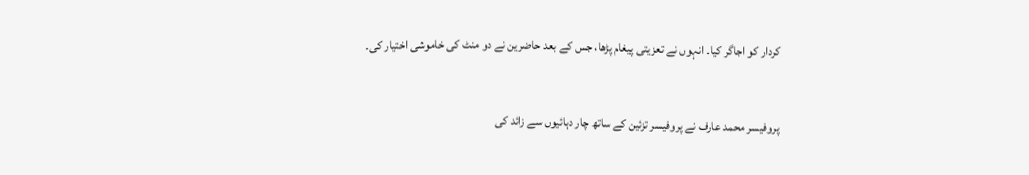کردار کو اجاگر کیا۔ انہوں نے تعزیتی پیغام پڑھا، جس کے بعد حاضرین نے دو منٹ کی خاموشی اختیار کی۔



پروفیسر محمد عارف نے پروفیسر تزئین کے ساتھ چار دہائیوں سے زائد کی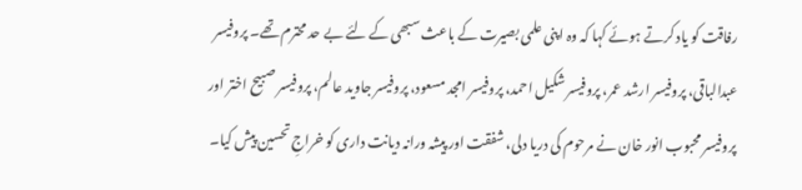رفاقت کو یاد کرتے ہوئے کہا کہ وہ اپنی علمی بصیرت کے باعث سبھی کے لئے بے حد محترم تھے۔ پروفیسر عبدالباقی، پروفیسر ارشد عمر، پروفیسر شکیل احمد، پروفیسر امجد مسعود، پروفیسر جاوید عالم، پروفیسر صبیح اختر اور پروفیسر محبوب انور خان نے مرحوم کی دریا دلی، شفقت اور پیشہ ورانہ دیانت داری کو خراجِ تحسین پیش کیا۔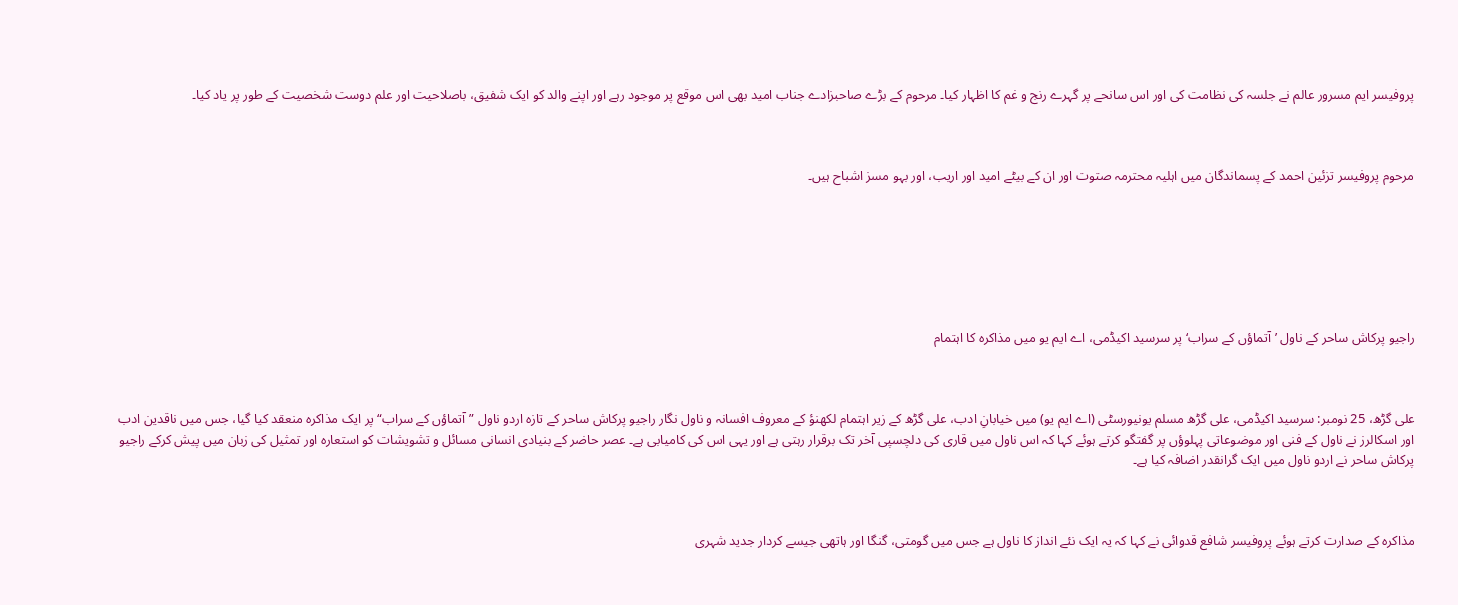پروفیسر ایم مسرور عالم نے جلسہ کی نظامت کی اور اس سانحے پر گہرے رنج و غم کا اظہار کیا۔ مرحوم کے بڑے صاحبزادے جناب امید بھی اس موقع پر موجود رہے اور اپنے والد کو ایک شفیق، باصلاحیت اور علم دوست شخصیت کے طور پر یاد کیا۔



مرحوم پروفیسر تزئین احمد کے پسماندگان میں اہلیہ محترمہ صتوت اور ان کے بیٹے امید اور اریب، اور بہو مسز اشباح ہیں۔







راجیو پرکاش ساحر کے ناول ’آتماؤں کے سراب‘ پر سرسید اکیڈمی، اے ایم یو میں مذاکرہ کا اہتمام



علی گڑھ، 25 نومبر: سرسید اکیڈمی، علی گڑھ مسلم یونیورسٹی (اے ایم یو) میں خیابانِ ادب، علی گڑھ کے زیر اہتمام لکھنؤ کے معروف افسانہ و ناول نگار راجیو پرکاش ساحر کے تازہ اردو ناول ”آتماؤں کے سراب“ پر ایک مذاکرہ منعقد کیا گیا، جس میں ناقدین ادب اور اسکالرز نے ناول کے فنی اور موضوعاتی پہلوؤں پر گفتگو کرتے ہوئے کہا کہ اس ناول میں قاری کی دلچسپی آخر تک برقرار رہتی ہے اور یہی اس کی کامیابی ہے۔ عصر حاضر کے بنیادی انسانی مسائل و تشویشات کو استعارہ اور تمثیل کی زبان میں پیش کرکے راجیو پرکاش ساحر نے اردو ناول میں ایک گرانقدر اضافہ کیا ہے۔



مذاکرہ کے صدارت کرتے ہوئے پروفیسر شافع قدوائی نے کہا کہ یہ ایک نئے انداز کا ناول ہے جس میں گومتی، گنگا اور ہاتھی جیسے کردار جدید شہری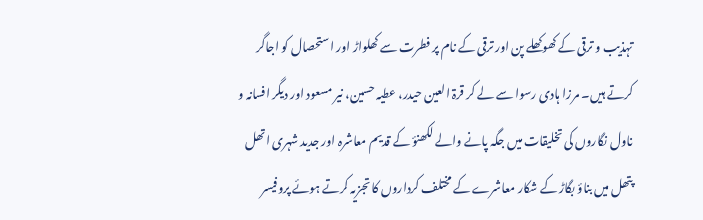تہذیب و ترقی کے کھوکھلے پن اور ترقی کے نام پر فطرت سے کھلواڑ اور استحصال کو اجاگر کرتے ہیں۔ مرزا ہادی رسوا سے لے کر قرۃ العین حیدر، عطیہ حسین، نیر مسعود اور دیگر افسانہ و ناول نگاروں کی تخلیقات میں جگہ پانے والے لکھنؤ کے قدیم معاشرہ اور جدید شہری اتھل پتھل میں بناؤ بگاڑ کے شکار معاشرے کے مختلف کرداروں کا تجزیہ کرتے ہوئے پروفیسر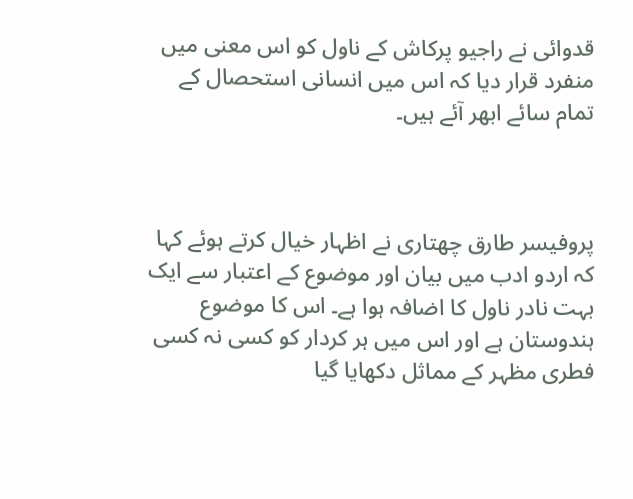قدوائی نے راجیو پرکاش کے ناول کو اس معنی میں منفرد قرار دیا کہ اس میں انسانی استحصال کے تمام سائے ابھر آئے ہیں۔



پروفیسر طارق چھتاری نے اظہار خیال کرتے ہوئے کہا کہ اردو ادب میں بیان اور موضوع کے اعتبار سے ایک بہت نادر ناول کا اضافہ ہوا ہے۔ اس کا موضوع ہندوستان ہے اور اس میں ہر کردار کو کسی نہ کسی فطری مظہر کے مماثل دکھایا گیا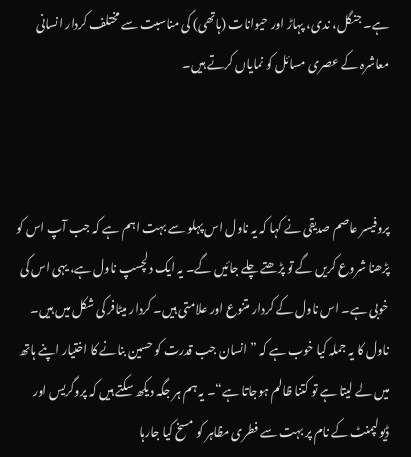ہے۔ جنگل، ندی، پہاڑ اور حیوانات (ہاتھی) کی مناسبت سے مختلف کردار انسانی معاشرہ کے عصری مسائل کو نمایاں کرتے ہیں۔



پروفیسر عاصم صدیقی نے کہا کہ یہ ناول اس پہلو سے بہت اہم ہے کہ جب آپ اس کو پڑھنا شروع کریں گے تو پڑھتے چلے جائیں گے۔ یہ ایک دلچسپ ناول ہے، یہی اس کی خوبی ہے۔ اس ناول کے کردار متنوع اور علامتی ہیں۔ کردار میٹافر کی شکل میں ہیں۔ ناول کا یہ جملہ کیا خوب ہے کہ ”انسان جب قدرت کو حسین بنانے کا اختیار اپنے ہاتھ میں لے لیتا ہے تو کتنا ظالم ہوجاتا ہے“۔ یہ ہم ہر جگہ دیکھ سکتے ہیں کہ پروگریس اور ڈیولپمنٹ کے نام پر بہت سے فطری مظاہر کو مسخ کیا جارہا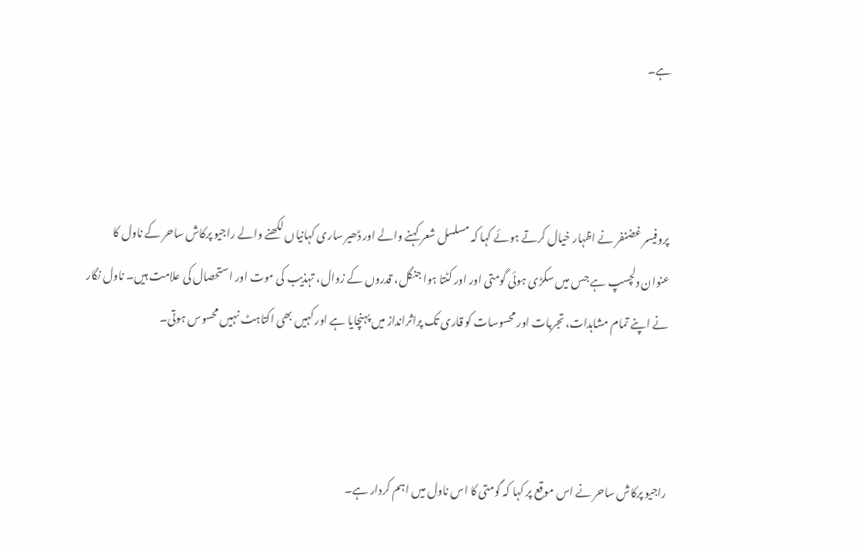ہے۔



پروفیسر غضنفر نے اظہار خیال کرتے ہوئے کہا کہ مسلسل شعر کہنے والے اور ڈھیر ساری کہانیاں لکھنے والے راجیو پرکاش ساحر کے ناول کا عنوان دلچسپ ہے جس میں سکڑی ہوئی گومتی اور اور کٹتا ہوا جنگل، قدروں کے زوال، تہذیب کی موت اور استحصال کی علامت ہیں۔ ناول نگار نے اپنے تمام مشاہدات، تجربات اور محسوسات کو قاری تک پراثرانداز میں پہنچایا ہے اور کہیں بھی اکتاہٹ نہیں محسوس ہوتی۔



راجیو پرکاش ساحر نے اس موقع پر کہا کہ گومتی کا اس ناول میں اہم کردار ہے۔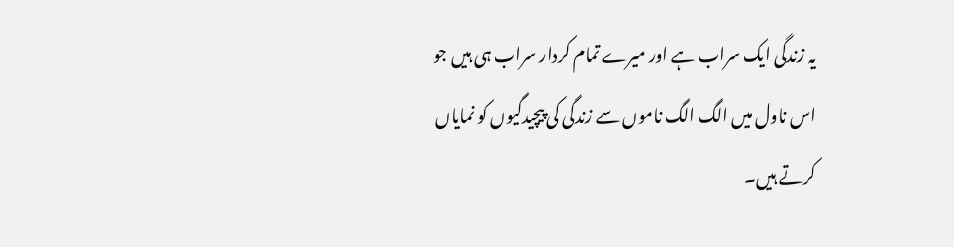یہ زندگی ایک سراب ہے اور میرے تمام کردار سراب ہی ہیں جو اس ناول میں الگ الگ ناموں سے زندگی کی پیچیدگیوں کو نمایاں کرتے ہیں۔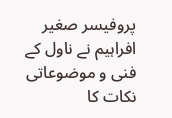پروفیسر صغیر افراہیم نے ناول کے فنی و موضوعاتی نکات کا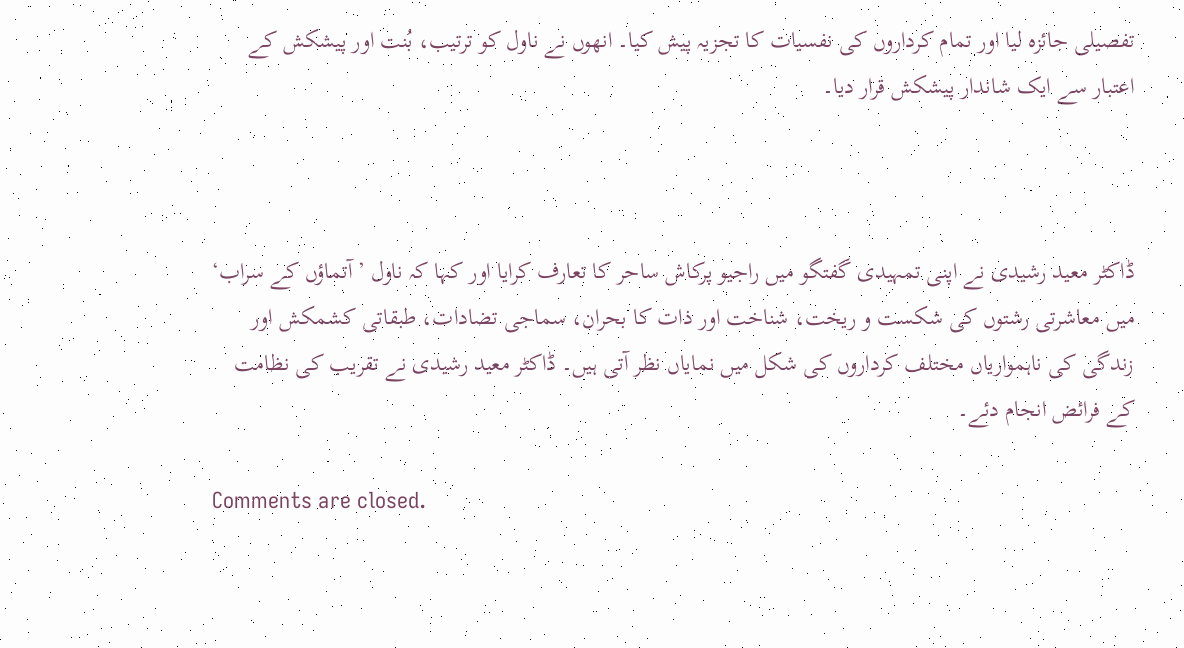تفصیلی جائزہ لیا اور تمام کرداروں کی نفسیات کا تجزیہ پیش کیا۔ انھوں نے ناول کو ترتیب، بُنت اور پیشکش کے اعتبار سے ایک شاندار پیشکش قرار دیا۔



ڈاکٹر معید رشیدی نے اپنی تمہیدی گفتگو میں راجیو پرکاش ساحر کا تعارف کرایا اور کہا کہ ناول ’آتماؤں کے سراب‘ میں معاشرتی رشتوں کی شکست و ریخت، شناخت اور ذات کا بحران، سماجی تضادات، طبقاتی کشمکش اور زندگی کی ناہمواریاں مختلف کرداروں کی شکل میں نمایاں نظر آتی ہیں۔ ڈاکٹر معید رشیدی نے تقریب کی نظامت کے فرائض انجام دئے۔

Comments are closed.